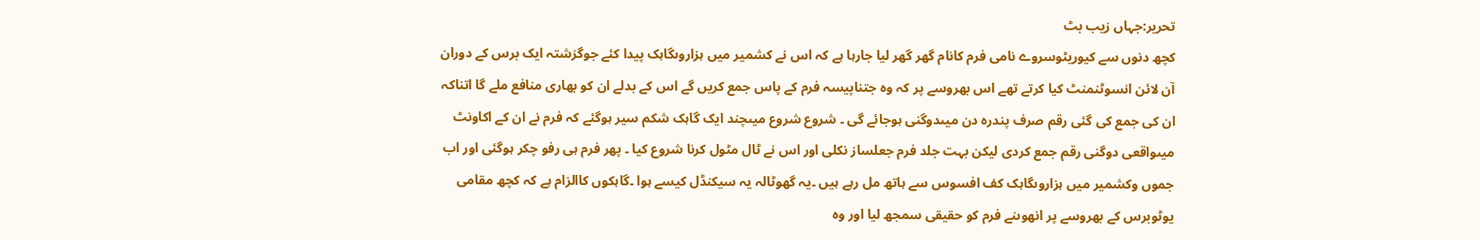تحریر:جہاں زیب بٹ
کچھ دنوں سے کیوریٹوسروے نامی فرم کانام گھر گھر لیا جارہا ہے کہ اس نے کشمیر میں ہزاروںگاہک پیدا کئے جوگزشتہ ایک برس کے دوران آن لائن انسوٹنمنٹ کیا کرتے تھے اس بھروسے پر کہ وہ جتناپیسہ فرم کے پاس جمع کریں گے اس کے بدلے ان کو بھاری منافع ملے گا اتناکہ ان کی جمع کی گئی رقم صرف پندرہ دن میںدوگنی ہوجائے گی ۔ شروع شروع میںچند ایک گاہک شکم سیر ہوگئے کہ فرم نے ان کے اکاونٹ میںواقعی دوگنی رقم جمع کردی لیکن بہت جلد فرم جعلساز نکلی اور اس نے ٹال مٹول کرنا شروع کیا ۔ پھر فرم ہی رفو چکر ہوگئی اور اب جموں وکشمیر میں ہزاروںگاہک کف افسوس سے ہاتھ مل رہے ہیں ۔یہ گھوٹالہ یہ سیکنڈل کیسے ہوا ۔گاہکوں کاالزام ہے کہ کچھ مقامی یوٹوبرس کے بھروسے پر انھوںنے فرم کو حقیقی سمجھ لیا اور وہ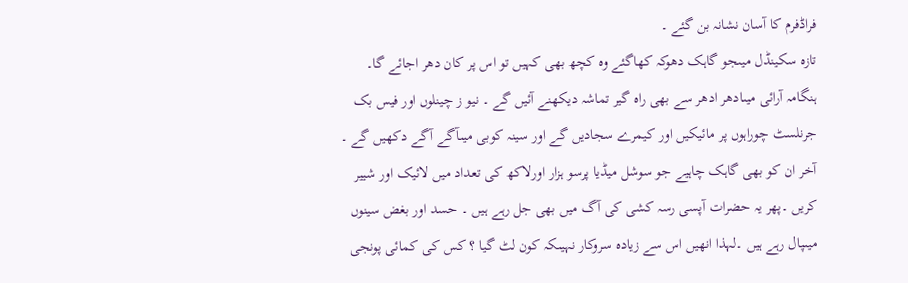فراڈفرم کا آسان نشانہ بن گئے ۔
تازہ سکینڈل میںجو گاہک دھوکہ کھاگئے وہ کچھ بھی کہیں تو اس پر کان دھر اجائے گا۔ ہنگامہ آرائی میںادھر ادھر سے بھی راہ گیر تماشہ دیکھنے آئیں گے ۔ نیو ز چینلوں اور فیس بک جرنلسٹ چوراہوں پر مائیکیں اور کیمرے سجادیں گے اور سینہ کوبی میںآگے آگے دکھیں گے ۔ آخر ان کو بھی گاہک چاہیے جو سوشل میڈیا پرسو ہزار اورلاکھ کی تعداد میں لائیک اور شییر کریں ۔پھر یہ حضرات آپسی رسہ کشی کی آگ میں بھی جل رہے ہیں ۔ حسد اور بغض سینوں میںپال رہے ہیں ۔لہذا انھیں اس سے زیادہ سروکار نہیںکہ کون لٹ گیا ؟ کس کی کمائی پونجی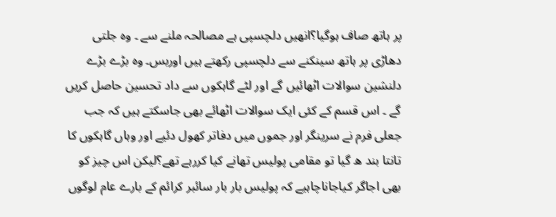پر ہاتھ صاف ہوگیا؟انھیں دلچسپی ہے مصالحہ ملنے سے ۔ وہ جلتی دھاڑی پر ہاتھ سینکنے سے دلچسپی رکھتے ہیں اوربس۔ وہ بڑے بڑے دلنشین سوالات اٹھائیں گے اور لٹے گاہکوں سے داد تحسین حاصل کریں گے ۔ اس قسم کے کئی ایک سوالات اٹھائے بھی جاسکتے ہیں کہ جب جعلی فرم نے سرینگر اور جموں میں دفاتر کھول دئیے اور وہاں گاہکوں کا تانتا بند ھ گیا تو مقامی پولیس تھانے کیا کررہے تھے؟لیکن اس چیز کو بھی اجاگر کیاجاناچاہیے کہ پولیس بار بار سائبر کرائم کے بارے عام لوگوں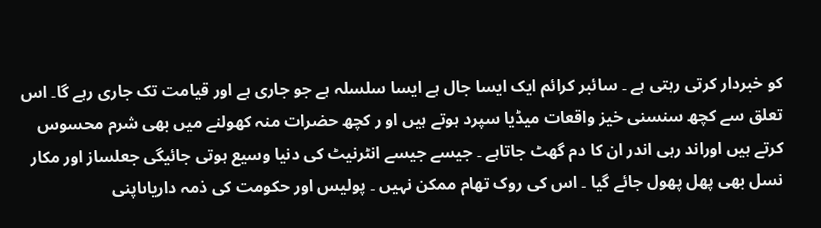کو خبردار کرتی رہتی ہے ۔ سائبر کرائم ایک ایسا جال ہے ایسا سلسلہ ہے جو جاری ہے اور قیامت تک جاری رہے گا۔ اس تعلق سے کچھ سنسنی خیز واقعات میڈیا سپرد ہوتے ہیں او ر کچھ حضرات منہ کھولنے میں بھی شرم محسوس کرتے ہیں اوراند رہی اندر ان کا دم گھٹ جاتاہے ۔ جیسے جیسے انٹرنیٹ کی دنیا وسیع ہوتی جائیگی جعلساز اور مکار نسل بھی پھل پھول جائے گیا ۔ اس کی روک تھام ممکن نہیں ۔ پولیس اور حکومت کی ذمہ داریاںاپنی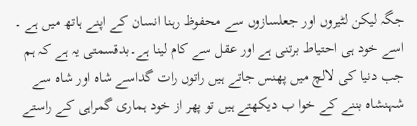جگہ لیکن لٹیروں اور جعلسازوں سے محفوظ رہنا انسان کے اپنے ہاتھ میں ہے ۔ اسے خود ہی احتیاط برتنی ہے اور عقل سے کام لینا ہے۔بدقسمتی یہ ہے کہ ہم جب دنیا کی لالچ میں پھنس جاتے ہیں راتوں رات گداسے شاہ اور شاہ سے شہنشاہ بننے کے خوا ب دیکھتے ہیں تو پھر از خود ہماری گمراہی کے راستے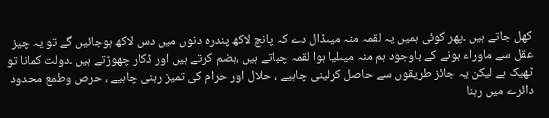کھل جاتے ہیں ۔پھر کوئی ہمیں یہ لقمہ منہ میںڈال دے کہ پانچ لاکھ پندرہ دنوں میں دس لاکھ ہوجائیں گے تو یہ چیز عقل سے ماوراء ہونے کے باوجود ہم منہ میںلیا ہوا لقمہ چباتے ہیں ،ہضم کرتے ہیں اور ڈکار چھوڑتے ہیں ۔دولت کمانا تو ٹھیک ہے لیکن یہ جائز طریقوں سے حاصل کرلینی چاہیے ، حلال اور حرام کی تمیز رہنی چاہیے ، حرص وطمع محدود دائرے میں رہنا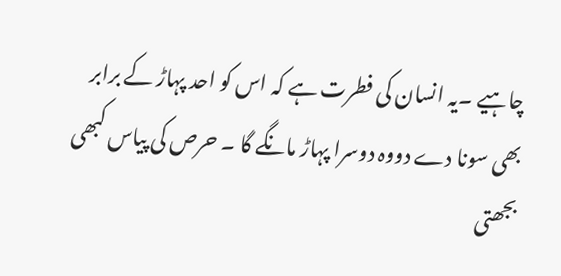چاہیے ۔یہ انسان کی فطرت ہے کہ اس کو احد پہاڑ کے برابر بھی سونا دے دووہ دوسرا پہاڑ مانگے گا ۔ حرص کی پیاس کبھی بجھتی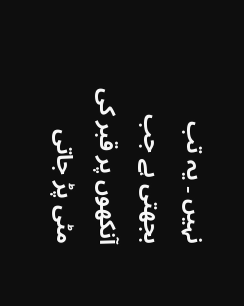نہیں ۔ یہ تب بجھتی ہے جب آنکھوں پر قبر کی مٹی پڑ جاتی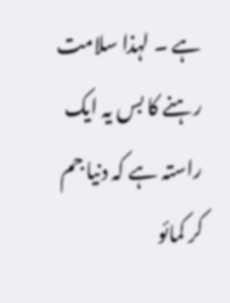ہے ۔ لہذا سلامت رہنے کا بس یہ ایک راستہ ہے کہ دنیا جم کر کمائو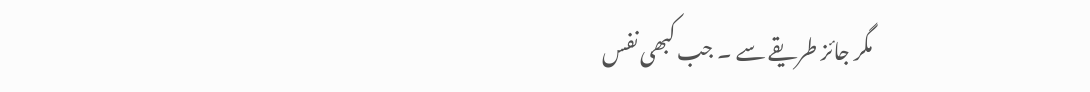مگر جائز طریقے سے ۔ جب کبھی نفس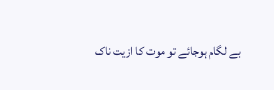بے لگام ہوجائے تو موت کا ازیت ناک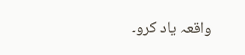واقعہ یاد کرو۔